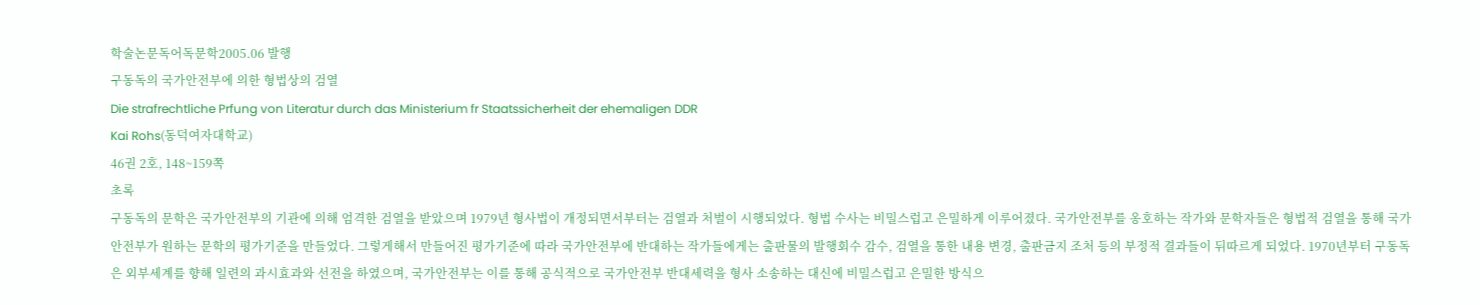학술논문독어독문학2005.06 발행
구동독의 국가안전부에 의한 형법상의 검열
Die strafrechtliche Prfung von Literatur durch das Ministerium fr Staatssicherheit der ehemaligen DDR
Kai Rohs(동덕여자대학교)
46권 2호, 148~159쪽
초록
구동독의 문학은 국가안전부의 기관에 의해 엄격한 검열을 받았으며 1979년 형사법이 개정되면서부터는 검열과 처벌이 시행되었다. 형법 수사는 비밀스럽고 은밀하게 이루어졌다. 국가안전부를 옹호하는 작가와 문학자들은 형법적 검열을 통해 국가안전부가 원하는 문학의 평가기준을 만들었다. 그렇게해서 만들어진 평가기준에 따라 국가안전부에 반대하는 작가들에게는 출판물의 발행회수 감수, 검열을 통한 내용 변경, 출판금지 조처 등의 부정적 결과들이 뒤따르게 되었다. 1970년부터 구동독은 외부세계를 향해 일련의 과시효과와 선전을 하였으며, 국가안전부는 이를 통해 공식적으로 국가안전부 반대세력을 형사 소송하는 대신에 비밀스럽고 은밀한 방식으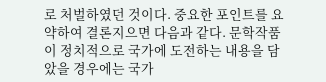로 처벌하였던 것이다. 중요한 포인트를 요약하여 결론지으면 다음과 같다. 문학작품이 정치적으로 국가에 도전하는 내용을 담았을 경우에는 국가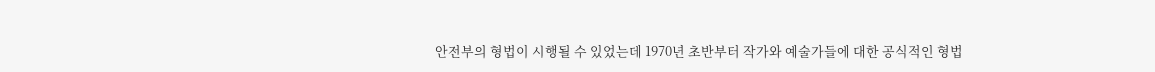안전부의 형법이 시행될 수 있었는데 1970년 초반부터 작가와 예술가들에 대한 공식적인 형법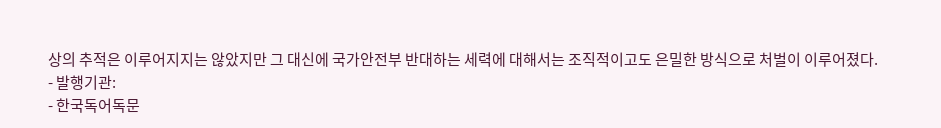상의 추적은 이루어지지는 않았지만 그 대신에 국가안전부 반대하는 세력에 대해서는 조직적이고도 은밀한 방식으로 처벌이 이루어졌다.
- 발행기관:
- 한국독어독문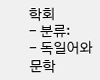학회
- 분류:
- 독일어와문학